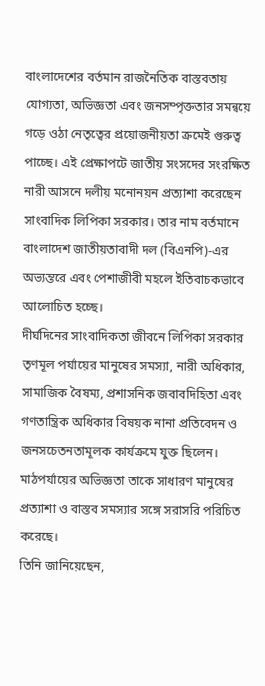বাংলাদেশের বর্তমান রাজনৈতিক বাস্তবতায় যোগ্যতা, অভিজ্ঞতা এবং জনসম্পৃক্ততার সমন্বয়ে গড়ে ওঠা নেতৃত্বের প্রয়োজনীয়তা ক্রমেই গুরুত্ব পাচ্ছে। এই প্রেক্ষাপটে জাতীয় সংসদের সংরক্ষিত নারী আসনে দলীয় মনোনয়ন প্রত্যাশা করেছেন সাংবাদিক লিপিকা সরকার। তার নাম বর্তমানে বাংলাদেশ জাতীয়তাবাদী দল (বিএনপি)-এর অভ্যন্তরে এবং পেশাজীবী মহলে ইতিবাচকভাবে আলোচিত হচ্ছে।
দীর্ঘদিনের সাংবাদিকতা জীবনে লিপিকা সরকার তৃণমূল পর্যায়ের মানুষের সমস্যা, নারী অধিকার, সামাজিক বৈষম্য, প্রশাসনিক জবাবদিহিতা এবং গণতান্ত্রিক অধিকার বিষয়ক নানা প্রতিবেদন ও জনসচেতনতামূলক কার্যক্রমে যুক্ত ছিলেন। মাঠপর্যায়ের অভিজ্ঞতা তাকে সাধারণ মানুষের প্রত্যাশা ও বাস্তব সমস্যার সঙ্গে সরাসরি পরিচিত করেছে।
তিনি জানিয়েছেন,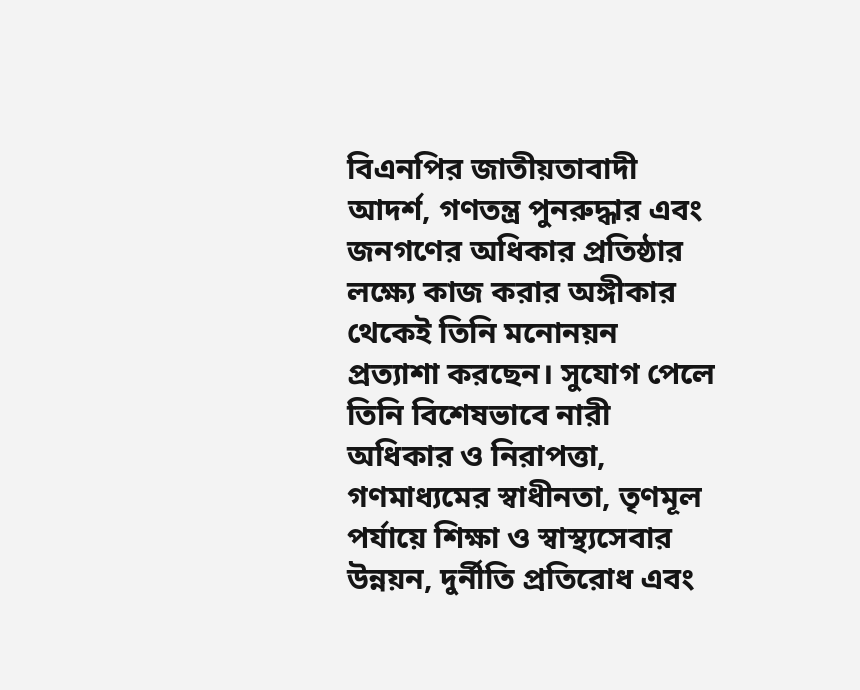বিএনপির জাতীয়তাবাদী আদর্শ, গণতন্ত্র পুনরুদ্ধার এবং জনগণের অধিকার প্রতিষ্ঠার লক্ষ্যে কাজ করার অঙ্গীকার থেকেই তিনি মনোনয়ন প্রত্যাশা করছেন। সুযোগ পেলে তিনি বিশেষভাবে নারী অধিকার ও নিরাপত্তা, গণমাধ্যমের স্বাধীনতা, তৃণমূল পর্যায়ে শিক্ষা ও স্বাস্থ্যসেবার উন্নয়ন, দুর্নীতি প্রতিরোধ এবং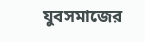যুবসমাজের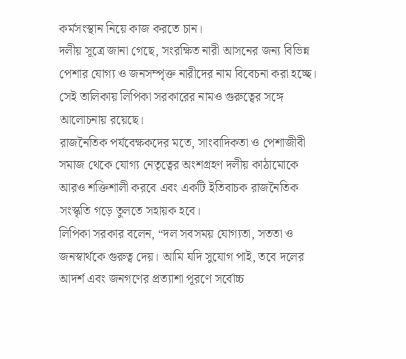কর্মসংস্থান নিয়ে কাজ করতে চান।
দলীয় সূত্রে জানা গেছে, সংরক্ষিত নারী আসনের জন্য বিভিন্ন পেশার যোগ্য ও জনসম্পৃক্ত নারীদের নাম বিবেচনা করা হচ্ছে। সেই তালিকায় লিপিকা সরকারের নামও গুরুত্বের সঙ্গে আলোচনায় রয়েছে।
রাজনৈতিক পর্যবেক্ষকদের মতে, সাংবাদিকতা ও পেশাজীবী সমাজ থেকে যোগ্য নেতৃত্বের অংশগ্রহণ দলীয় কাঠামোকে আরও শক্তিশালী করবে এবং একটি ইতিবাচক রাজনৈতিক সংস্কৃতি গড়ে তুলতে সহায়ক হবে।
লিপিকা সরকার বলেন, “দল সবসময় যোগ্যতা, সততা ও জনস্বার্থকে গুরুত্ব দেয়। আমি যদি সুযোগ পাই, তবে দলের আদর্শ এবং জনগণের প্রত্যাশা পূরণে সর্বোচ্চ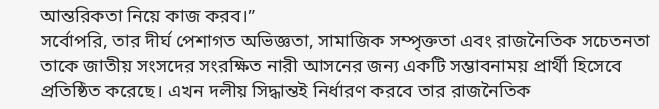আন্তরিকতা নিয়ে কাজ করব।”
সর্বোপরি, তার দীর্ঘ পেশাগত অভিজ্ঞতা, সামাজিক সম্পৃক্ততা এবং রাজনৈতিক সচেতনতা তাকে জাতীয় সংসদের সংরক্ষিত নারী আসনের জন্য একটি সম্ভাবনাময় প্রার্থী হিসেবে প্রতিষ্ঠিত করেছে। এখন দলীয় সিদ্ধান্তই নির্ধারণ করবে তার রাজনৈতিক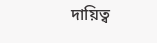দায়িত্ব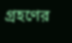গ্রহণের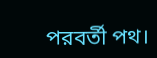পরবর্তী পথ।